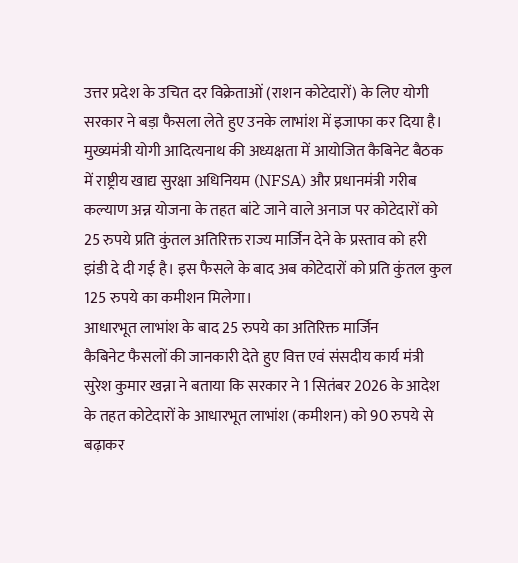उत्तर प्रदेश के उचित दर विक्रेताओं (राशन कोटेदारों) के लिए योगी सरकार ने बड़ा फैसला लेते हुए उनके लाभांश में इजाफा कर दिया है। मुख्यमंत्री योगी आदित्यनाथ की अध्यक्षता में आयोजित कैबिनेट बैठक में राष्ट्रीय खाद्य सुरक्षा अधिनियम (NFSA) और प्रधानमंत्री गरीब कल्याण अन्न योजना के तहत बांटे जाने वाले अनाज पर कोटेदारों को 25 रुपये प्रति कुंतल अतिरिक्त राज्य मार्जिन देने के प्रस्ताव को हरी झंडी दे दी गई है। इस फैसले के बाद अब कोटेदारों को प्रति कुंतल कुल 125 रुपये का कमीशन मिलेगा।
आधारभूत लाभांश के बाद 25 रुपये का अतिरिक्त मार्जिन
कैबिनेट फैसलों की जानकारी देते हुए वित्त एवं संसदीय कार्य मंत्री सुरेश कुमार खन्ना ने बताया कि सरकार ने 1 सितंबर 2026 के आदेश के तहत कोटेदारों के आधारभूत लाभांश (कमीशन) को 90 रुपये से बढ़ाकर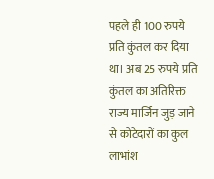पहले ही 100 रुपये प्रति कुंतल कर दिया था। अब 25 रुपये प्रति कुंतल का अतिरिक्त राज्य मार्जिन जुड़ जाने से कोटेदारों का कुल लाभांश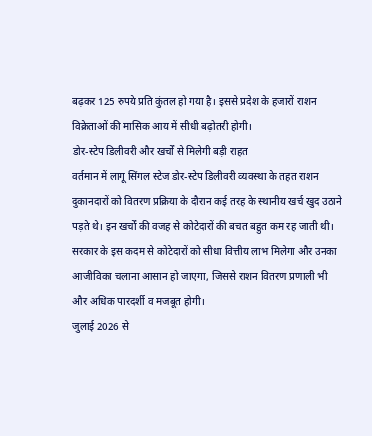बढ़कर 125 रुपये प्रति कुंतल हो गया है। इससे प्रदेश के हजारों राशन विक्रेताओं की मासिक आय में सीधी बढ़ोतरी होगी।
डोर-स्टेप डिलीवरी और खर्चों से मिलेगी बड़ी राहत
वर्तमान में लागू सिंगल स्टेज डोर-स्टेप डिलीवरी व्यवस्था के तहत राशन दुकानदारों को वितरण प्रक्रिया के दौरान कई तरह के स्थानीय खर्च खुद उठाने पड़ते थे। इन खर्चों की वजह से कोटेदारों की बचत बहुत कम रह जाती थी। सरकार के इस कदम से कोटेदारों को सीधा वित्तीय लाभ मिलेगा और उनका आजीविका चलाना आसान हो जाएगा, जिससे राशन वितरण प्रणाली भी और अधिक पारदर्शी व मजबूत होगी।
जुलाई 2026 से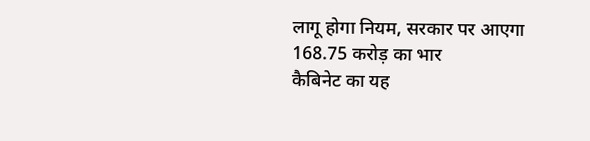लागू होगा नियम, सरकार पर आएगा 168.75 करोड़ का भार
कैबिनेट का यह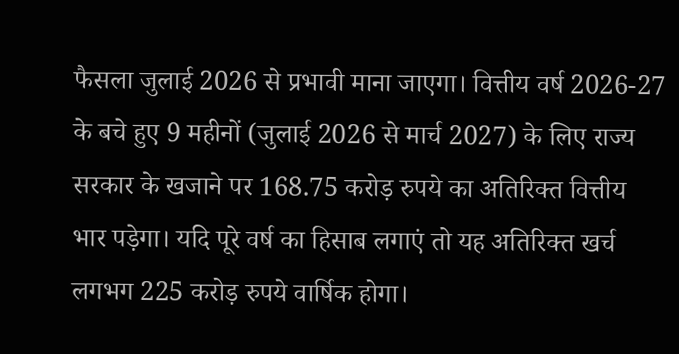फैसला जुलाई 2026 से प्रभावी माना जाएगा। वित्तीय वर्ष 2026-27 के बचे हुए 9 महीनों (जुलाई 2026 से मार्च 2027) के लिए राज्य सरकार के खजाने पर 168.75 करोड़ रुपये का अतिरिक्त वित्तीय भार पड़ेगा। यदि पूरे वर्ष का हिसाब लगाएं तो यह अतिरिक्त खर्च लगभग 225 करोड़ रुपये वार्षिक होगा।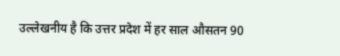उल्लेखनीय है कि उत्तर प्रदेश में हर साल औसतन 90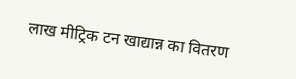लाख मीट्रिक टन खाद्यान्न का वितरण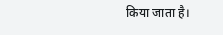किया जाता है।